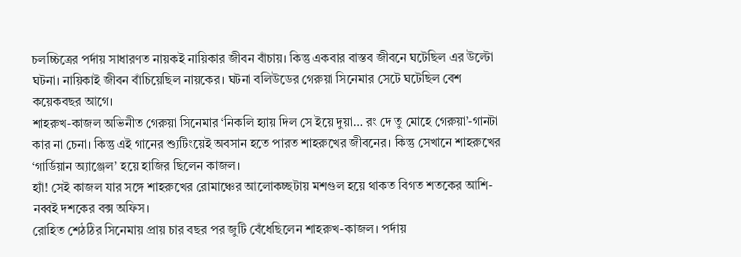চলচ্চিত্রের পর্দায় সাধারণত নায়কই নায়িকার জীবন বাঁচায়। কিন্তু একবার বাস্তব জীবনে ঘটেছিল এর উল্টো ঘটনা। নায়িকাই জীবন বাঁচিয়েছিল নায়কের। ঘটনা বলিউডের গেরুয়া সিনেমার সেটে ঘটেছিল বেশ কয়েকবছর আগে।
শাহরুখ-কাজল অভিনীত গেরুয়া সিনেমার ‘নিকলি হ্যায় দিল সে ইয়ে দুয়া… রং দে তু মোহে গেরুয়া’-গানটা কার না চেনা। কিন্তু এই গানের শ্যুটিংয়েই অবসান হতে পারত শাহরুখের জীবনের। কিন্তু সেখানে শাহরুখের ‘গার্ডিয়ান অ্যাঞ্জেল’ হয়ে হাজির ছিলেন কাজল।
হ্যাঁ! সেই কাজল যার সঙ্গে শাহরুখের রোমাঞ্চের আলোকচ্ছটায় মশগুল হয়ে থাকত বিগত শতকের আশি-নব্বই দশকের বক্স অফিস।
রোহিত শেঠঠির সিনেমায় প্রায় চার বছর পর জুটি বেঁধেছিলেন শাহরুখ-কাজল। পর্দায়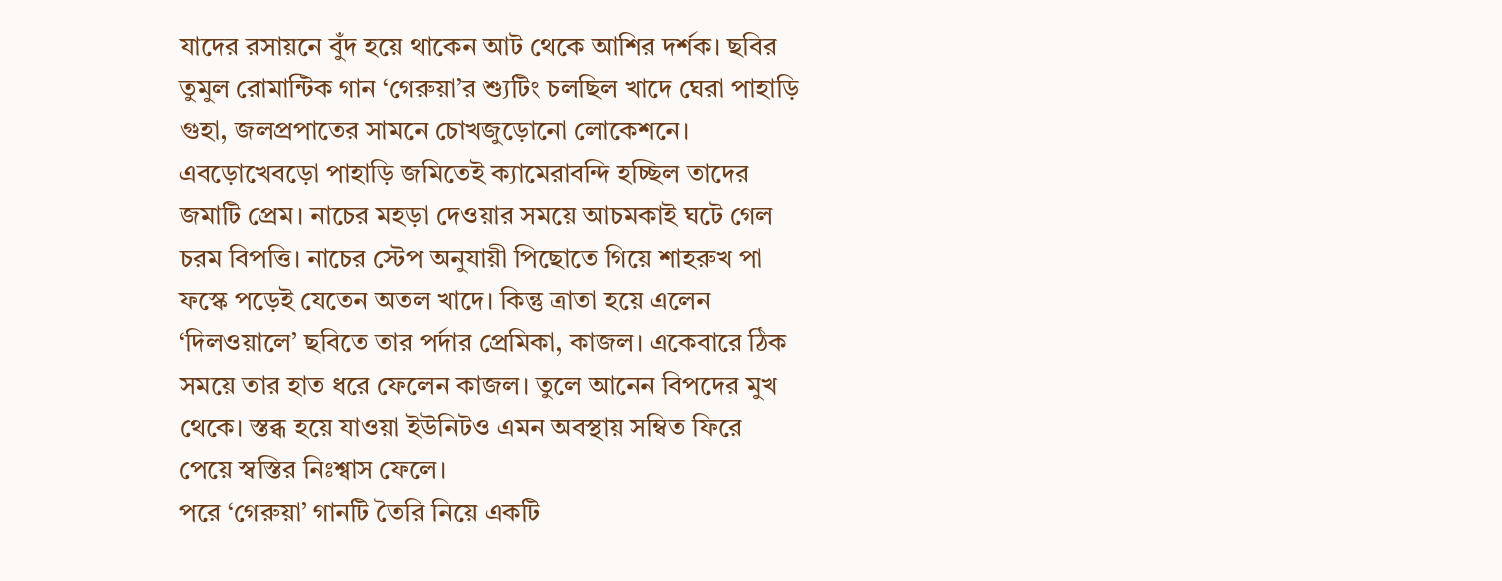যাদের রসায়নে বুঁদ হয়ে থাকেন আট থেকে আশির দর্শক। ছবির তুমুল রোমান্টিক গান ‘গেরুয়া’র শ্যুটিং চলছিল খাদে ঘেরা পাহাড়ি গুহা, জলপ্রপাতের সামনে চোখজুড়োনো লোকেশনে। এবড়োখেবড়ো পাহাড়ি জমিতেই ক্যামেরাবন্দি হচ্ছিল তাদের জমাটি প্রেম। নাচের মহড়া দেওয়ার সময়ে আচমকাই ঘটে গেল চরম বিপত্তি। নাচের স্টেপ অনুযায়ী পিছোতে গিয়ে শাহরুখ পা ফস্কে পড়েই যেতেন অতল খাদে। কিন্তু ত্রাতা হয়ে এলেন ‘দিলওয়ালে’ ছবিতে তার পর্দার প্রেমিকা, কাজল। একেবারে ঠিক সময়ে তার হাত ধরে ফেলেন কাজল। তুলে আনেন বিপদের মুখ থেকে। স্তব্ধ হয়ে যাওয়া ইউনিটও এমন অবস্থায় সম্বিত ফিরে পেয়ে স্বস্তির নিঃশ্বাস ফেলে।
পরে ‘গেরুয়া’ গানটি তৈরি নিয়ে একটি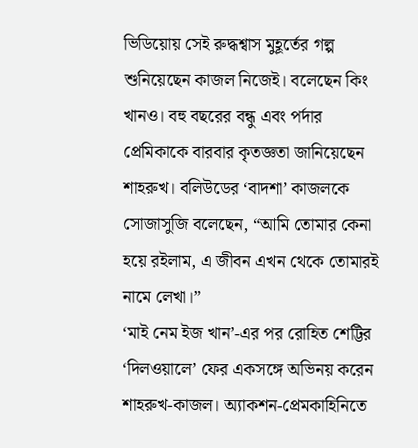ভিডিয়োয় সেই রুদ্ধশ্বাস মুহূর্তের গল্প শুনিয়েছেন কাজল নিজেই। বলেছেন কিং খানও। বহু বছরের বন্ধু এবং পর্দার প্রেমিকাকে বারবার কৃতজ্ঞতা জানিয়েছেন শাহরুখ। বলিউডের ‘বাদশা’ কাজলকে সোজাসুজি বলেছেন, “আমি তোমার কেনা হয়ে রইলাম, এ জীবন এখন থেকে তোমারই নামে লেখা।”
‘মাই নেম ইজ খান’-এর পর রোহিত শেট্টির ‘দিলওয়ালে’ ফের একসঙ্গে অভিনয় করেন শাহরুখ-কাজল। অ্যাকশন-প্রেমকাহিনিতে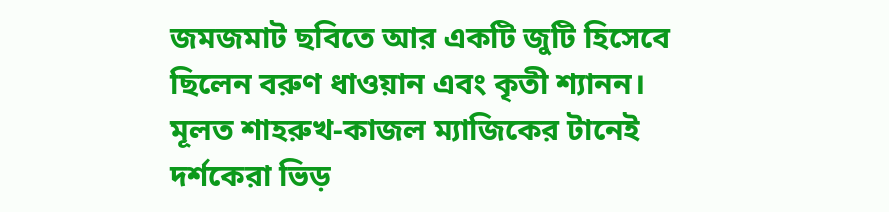জমজমাট ছবিতে আর একটি জুটি হিসেবে ছিলেন বরুণ ধাওয়ান এবং কৃতী শ্যানন। মূলত শাহরুখ-কাজল ম্যাজিকের টানেই দর্শকেরা ভিড়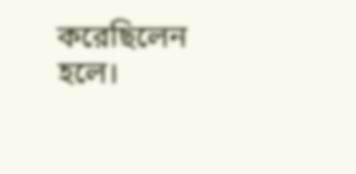করেছিলেন হলে।